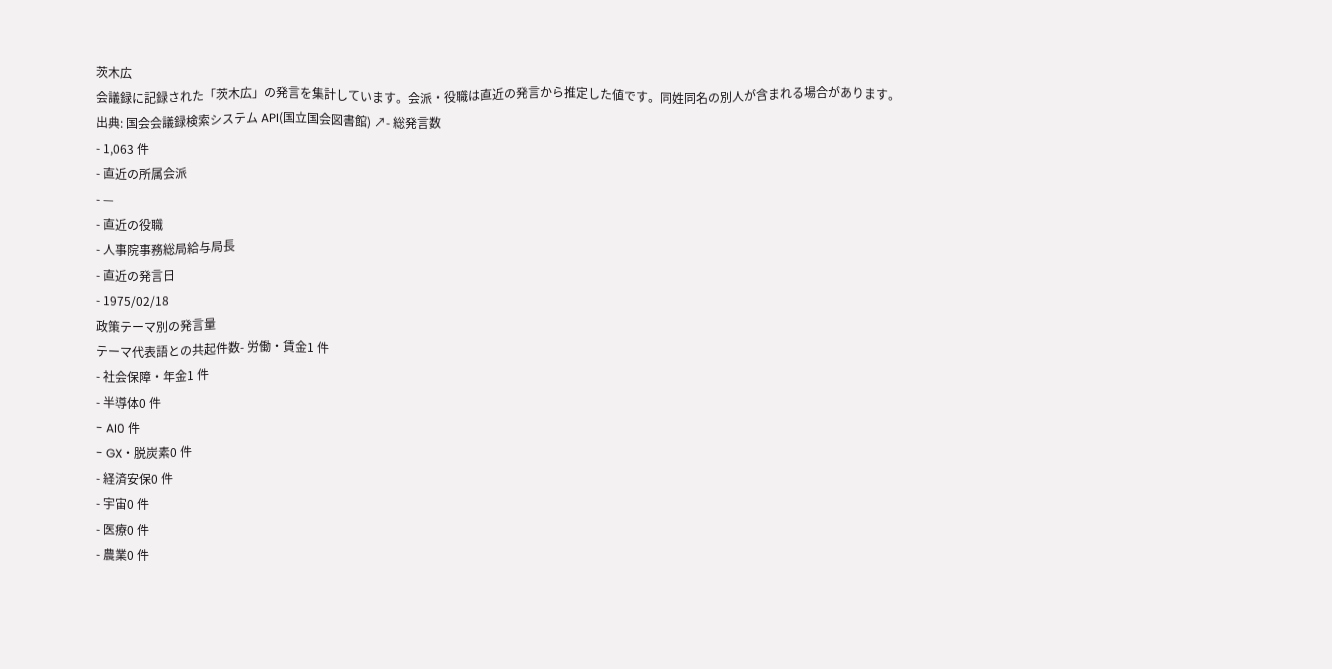茨木広
会議録に記録された「茨木広」の発言を集計しています。会派・役職は直近の発言から推定した値です。同姓同名の別人が含まれる場合があります。
出典: 国会会議録検索システム API(国立国会図書館) ↗- 総発言数
- 1,063 件
- 直近の所属会派
- —
- 直近の役職
- 人事院事務総局給与局長
- 直近の発言日
- 1975/02/18
政策テーマ別の発言量
テーマ代表語との共起件数- 労働・賃金1 件
- 社会保障・年金1 件
- 半導体0 件
- AI0 件
- GX・脱炭素0 件
- 経済安保0 件
- 宇宙0 件
- 医療0 件
- 農業0 件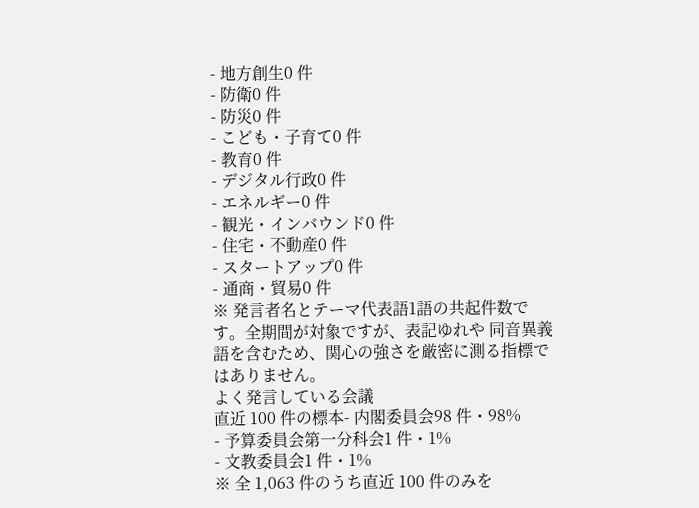- 地方創生0 件
- 防衛0 件
- 防災0 件
- こども・子育て0 件
- 教育0 件
- デジタル行政0 件
- エネルギー0 件
- 観光・インバウンド0 件
- 住宅・不動産0 件
- スタートアップ0 件
- 通商・貿易0 件
※ 発言者名とテーマ代表語1語の共起件数です。全期間が対象ですが、表記ゆれや 同音異義語を含むため、関心の強さを厳密に測る指標ではありません。
よく発言している会議
直近 100 件の標本- 内閣委員会98 件・98%
- 予算委員会第一分科会1 件・1%
- 文教委員会1 件・1%
※ 全 1,063 件のうち直近 100 件のみを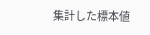集計した標本値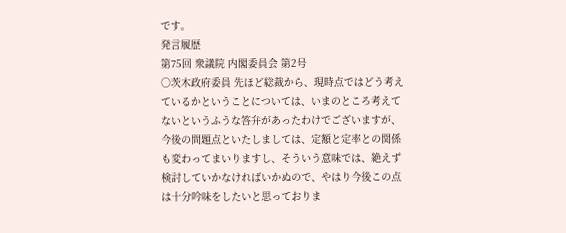です。
発言履歴
第75回 衆議院 内閣委員会 第2号
○茨木政府委員 先ほど総裁から、現時点ではどう考えているかということについては、いまのところ考えてないというふうな答弁があったわけでございますが、今後の問題点といたしましては、定額と定率との関係も変わってまいりますし、そういう意味では、絶えず検討していかなければいかぬので、やはり今後この点は十分吟味をしたいと思っておりま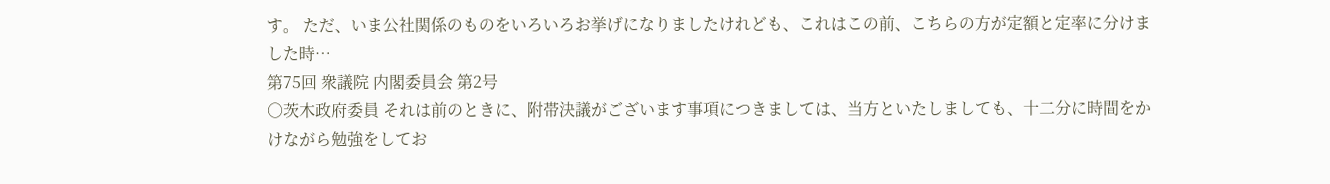す。 ただ、いま公社関係のものをいろいろお挙げになりましたけれども、これはこの前、こちらの方が定額と定率に分けました時…
第75回 衆議院 内閣委員会 第2号
○茨木政府委員 それは前のときに、附帯決議がございます事項につきましては、当方といたしましても、十二分に時間をかけながら勉強をしてお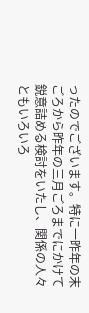ったのでございます。特に一昨年の末ごろから昨年の三月ごろまでにかけて鋭意詰める検討をいたし、関係の人々ともいろいろ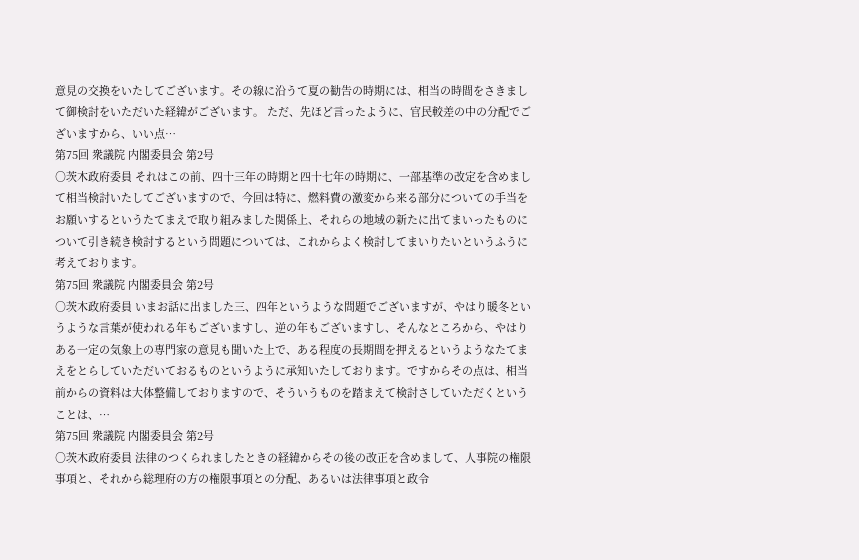意見の交換をいたしてございます。その線に沿うて夏の勧告の時期には、相当の時間をさきまして御検討をいただいた経緯がございます。 ただ、先ほど言ったように、官民較差の中の分配でございますから、いい点…
第75回 衆議院 内閣委員会 第2号
○茨木政府委員 それはこの前、四十三年の時期と四十七年の時期に、一部基準の改定を含めまして相当検討いたしてございますので、今回は特に、燃料費の激変から来る部分についての手当をお願いするというたてまえで取り組みました関係上、それらの地域の新たに出てまいったものについて引き続き検討するという問題については、これからよく検討してまいりたいというふうに考えております。
第75回 衆議院 内閣委員会 第2号
○茨木政府委員 いまお話に出ました三、四年というような問題でございますが、やはり暖冬というような言葉が使われる年もございますし、逆の年もございますし、そんなところから、やはりある一定の気象上の専門家の意見も聞いた上で、ある程度の長期間を押えるというようなたてまえをとらしていただいておるものというように承知いたしております。ですからその点は、相当前からの資料は大体整備しておりますので、そういうものを踏まえて検討さしていただくということは、…
第75回 衆議院 内閣委員会 第2号
○茨木政府委員 法律のつくられましたときの経緯からその後の改正を含めまして、人事院の権限事項と、それから総理府の方の権限事項との分配、あるいは法律事項と政令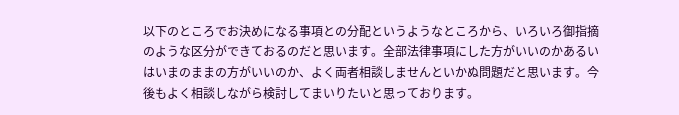以下のところでお決めになる事項との分配というようなところから、いろいろ御指摘のような区分ができておるのだと思います。全部法律事項にした方がいいのかあるいはいまのままの方がいいのか、よく両者相談しませんといかぬ問題だと思います。今後もよく相談しながら検討してまいりたいと思っております。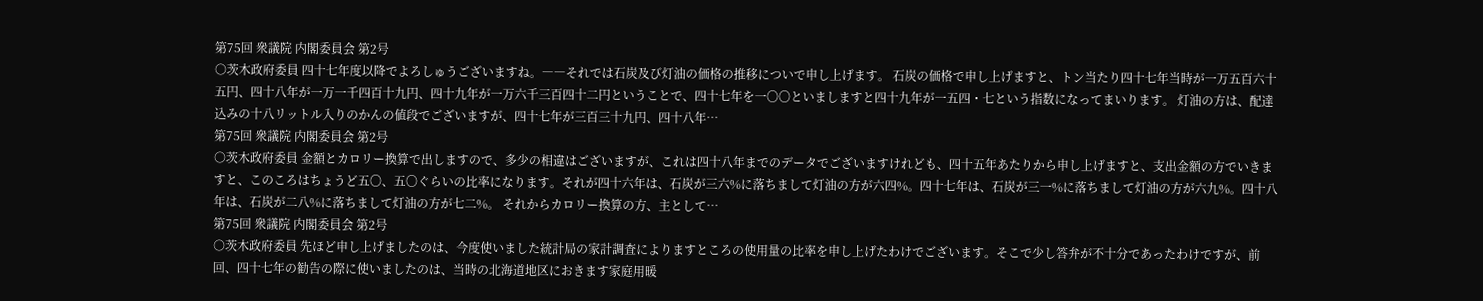第75回 衆議院 内閣委員会 第2号
○茨木政府委員 四十七年度以降でよろしゅうございますね。――それでは石炭及び灯油の価格の推移についで申し上げます。 石炭の価格で申し上げますと、トン当たり四十七年当時が一万五百六十五円、四十八年が一万一千四百十九円、四十九年が一万六千三百四十二円ということで、四十七年を一〇〇といましますと四十九年が一五四・七という指数になってまいります。 灯油の方は、配達込みの十八リットル入りのかんの値段でございますが、四十七年が三百三十九円、四十八年…
第75回 衆議院 内閣委員会 第2号
○茨木政府委員 金額とカロリー換算で出しますので、多少の相違はございますが、これは四十八年までのデータでございますけれども、四十五年あたりから申し上げますと、支出金額の方でいきますと、このころはちょうど五〇、五〇ぐらいの比率になります。それが四十六年は、石炭が三六%に落ちまして灯油の方が六四%。四十七年は、石炭が三一%に落ちまして灯油の方が六九%。四十八年は、石炭が二八%に落ちまして灯油の方が七二%。 それからカロリー換算の方、主として…
第75回 衆議院 内閣委員会 第2号
○茨木政府委員 先ほど申し上げましたのは、今度使いました統計局の家計調査によりますところの使用量の比率を申し上げたわけでございます。そこで少し答弁が不十分であったわけですが、前回、四十七年の勧告の際に使いましたのは、当時の北海道地区におきます家庭用暖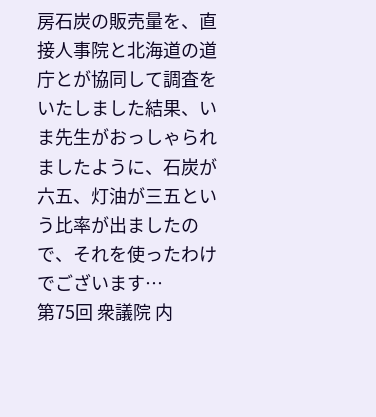房石炭の販売量を、直接人事院と北海道の道庁とが協同して調査をいたしました結果、いま先生がおっしゃられましたように、石炭が六五、灯油が三五という比率が出ましたので、それを使ったわけでございます…
第75回 衆議院 内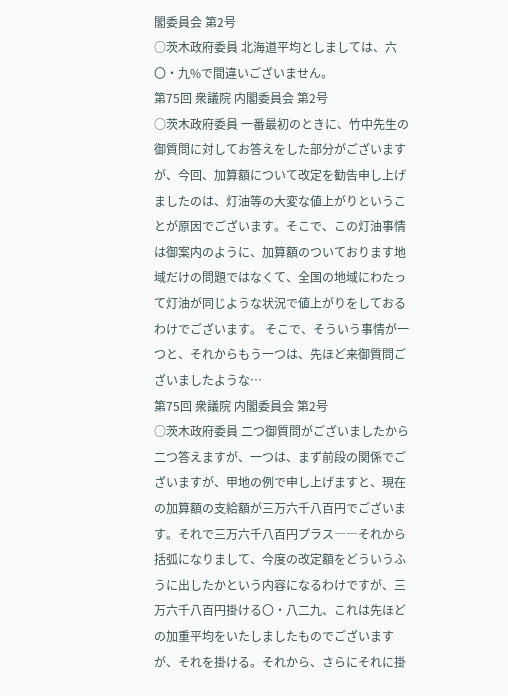閣委員会 第2号
○茨木政府委員 北海道平均としましては、六〇・九%で間違いございません。
第75回 衆議院 内閣委員会 第2号
○茨木政府委員 一番最初のときに、竹中先生の御質問に対してお答えをした部分がございますが、今回、加算額について改定を勧告申し上げましたのは、灯油等の大変な値上がりということが原因でございます。そこで、この灯油事情は御案内のように、加算額のついております地域だけの問題ではなくて、全国の地域にわたって灯油が同じような状況で値上がりをしておるわけでございます。 そこで、そういう事情が一つと、それからもう一つは、先ほど来御質問ございましたような…
第75回 衆議院 内閣委員会 第2号
○茨木政府委員 二つ御質問がございましたから二つ答えますが、一つは、まず前段の関係でございますが、甲地の例で申し上げますと、現在の加算額の支給額が三万六千八百円でございます。それで三万六千八百円プラス――それから括弧になりまして、今度の改定額をどういうふうに出したかという内容になるわけですが、三万六千八百円掛ける〇・八二九、これは先ほどの加重平均をいたしましたものでございますが、それを掛ける。それから、さらにそれに掛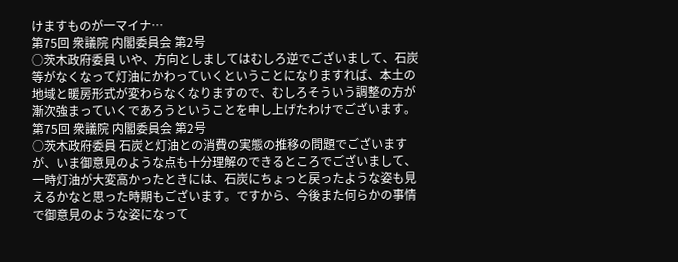けますものが一マイナ…
第75回 衆議院 内閣委員会 第2号
○茨木政府委員 いや、方向としましてはむしろ逆でございまして、石炭等がなくなって灯油にかわっていくということになりますれば、本土の地域と暖房形式が変わらなくなりますので、むしろそういう調整の方が漸次強まっていくであろうということを申し上げたわけでございます。
第75回 衆議院 内閣委員会 第2号
○茨木政府委員 石炭と灯油との消費の実態の推移の問題でございますが、いま御意見のような点も十分理解のできるところでございまして、一時灯油が大変高かったときには、石炭にちょっと戻ったような姿も見えるかなと思った時期もございます。ですから、今後また何らかの事情で御意見のような姿になって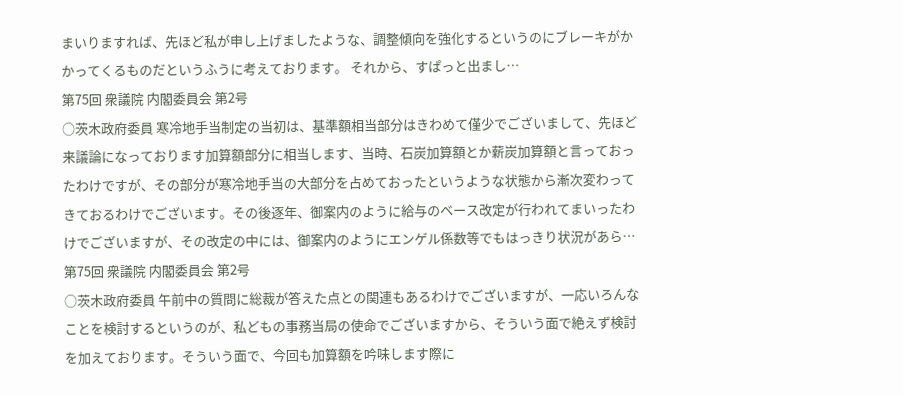まいりますれば、先ほど私が申し上げましたような、調整傾向を強化するというのにブレーキがかかってくるものだというふうに考えております。 それから、すぱっと出まし…
第75回 衆議院 内閣委員会 第2号
○茨木政府委員 寒冷地手当制定の当初は、基準額相当部分はきわめて僅少でございまして、先ほど来議論になっております加算額部分に相当します、当時、石炭加算額とか薪炭加算額と言っておったわけですが、その部分が寒冷地手当の大部分を占めておったというような状態から漸次変わってきておるわけでございます。その後逐年、御案内のように給与のベース改定が行われてまいったわけでございますが、その改定の中には、御案内のようにエンゲル係数等でもはっきり状況があら…
第75回 衆議院 内閣委員会 第2号
○茨木政府委員 午前中の質問に総裁が答えた点との関連もあるわけでございますが、一応いろんなことを検討するというのが、私どもの事務当局の使命でございますから、そういう面で絶えず検討を加えております。そういう面で、今回も加算額を吟味します際に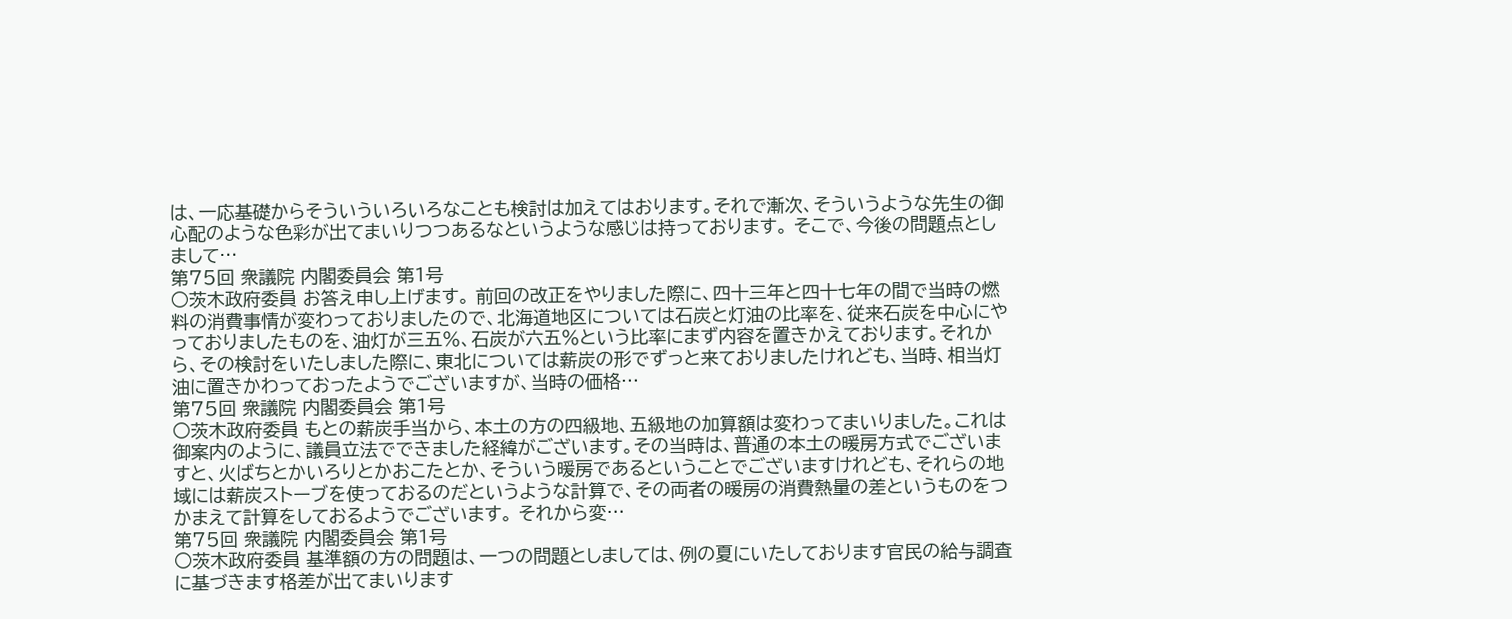は、一応基礎からそういういろいろなことも検討は加えてはおります。それで漸次、そういうような先生の御心配のような色彩が出てまいりつつあるなというような感じは持っております。 そこで、今後の問題点としまして…
第75回 衆議院 内閣委員会 第1号
○茨木政府委員 お答え申し上げます。 前回の改正をやりました際に、四十三年と四十七年の間で当時の燃料の消費事情が変わっておりましたので、北海道地区については石炭と灯油の比率を、従来石炭を中心にやっておりましたものを、油灯が三五%、石炭が六五%という比率にまず内容を置きかえております。それから、その検討をいたしました際に、東北については薪炭の形でずっと来ておりましたけれども、当時、相当灯油に置きかわっておったようでございますが、当時の価格…
第75回 衆議院 内閣委員会 第1号
○茨木政府委員 もとの薪炭手当から、本土の方の四級地、五級地の加算額は変わってまいりました。これは御案内のように、議員立法でできました経緯がございます。その当時は、普通の本土の暖房方式でございますと、火ばちとかいろりとかおこたとか、そういう暖房であるということでございますけれども、それらの地域には薪炭ストーブを使っておるのだというような計算で、その両者の暖房の消費熱量の差というものをつかまえて計算をしておるようでございます。 それから変…
第75回 衆議院 内閣委員会 第1号
○茨木政府委員 基準額の方の問題は、一つの問題としましては、例の夏にいたしております官民の給与調査に基づきます格差が出てまいります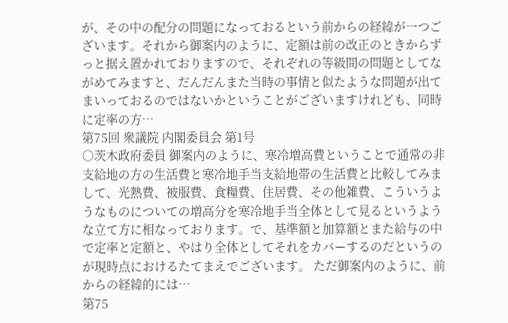が、その中の配分の問題になっておるという前からの経緯が一つございます。それから御案内のように、定額は前の改正のときからずっと据え置かれておりますので、それぞれの等級間の問題としてながめてみますと、だんだんまた当時の事情と似たような問題が出てまいっておるのではないかということがございますけれども、同時に定率の方…
第75回 衆議院 内閣委員会 第1号
○茨木政府委員 御案内のように、寒冷増高費ということで通常の非支給地の方の生活費と寒冷地手当支給地帯の生活費と比較してみまして、光熱費、被服費、食糧費、住居費、その他雑費、こういうようなものについての増高分を寒冷地手当全体として見るというような立て方に相なっております。で、基準額と加算額とまた給与の中で定率と定額と、やはり全体としてそれをカバーするのだというのが現時点におけるたてまえでございます。 ただ御案内のように、前からの経緯的には…
第75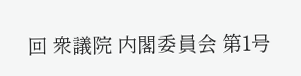回 衆議院 内閣委員会 第1号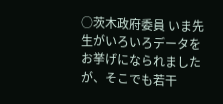○茨木政府委員 いま先生がいろいろデータをお挙げになられましたが、そこでも若干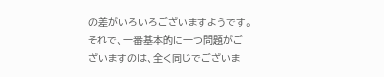の差がいろいろございますようです。 それで、一番基本的に一つ問題がございますのは、全く同じでございま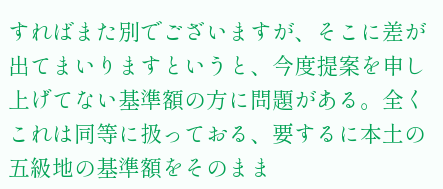すればまた別でございますが、そこに差が出てまいりますというと、今度提案を申し上げてない基準額の方に問題がある。全くこれは同等に扱っておる、要するに本土の五級地の基準額をそのまま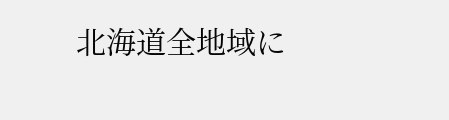北海道全地域に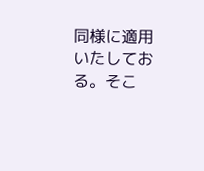同様に適用いたしておる。そこ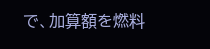で、加算額を燃料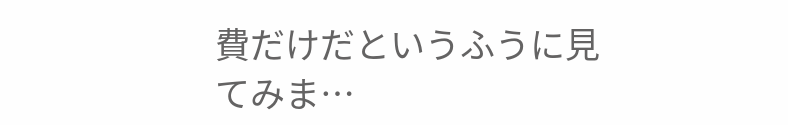費だけだというふうに見てみま…